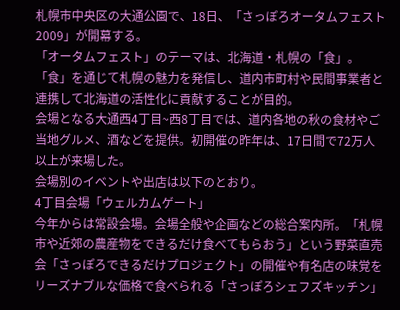札幌市中央区の大通公園で、18日、「さっぽろオータムフェスト2009」が開幕する。
「オータムフェスト」のテーマは、北海道・札幌の「食」。「食」を通じて札幌の魅力を発信し、道内市町村や民間事業者と連携して北海道の活性化に貢献することが目的。
会場となる大通西4丁目~西8丁目では、道内各地の秋の食材やご当地グルメ、酒などを提供。初開催の昨年は、17日間で72万人以上が来場した。
会場別のイベントや出店は以下のとおり。
4丁目会場「ウェルカムゲート」
今年からは常設会場。会場全般や企画などの総合案内所。「札幌市や近郊の農産物をできるだけ食べてもらおう」という野菜直売会「さっぽろできるだけプロジェクト」の開催や有名店の味覚をリーズナブルな価格で食べられる「さっぽろシェフズキッチン」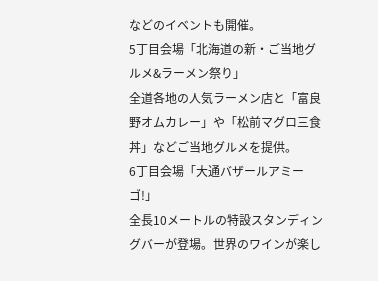などのイベントも開催。
5丁目会場「北海道の新・ご当地グルメ&ラーメン祭り」
全道各地の人気ラーメン店と「富良野オムカレー」や「松前マグロ三食丼」などご当地グルメを提供。
6丁目会場「大通バザールアミーゴ!」
全長10メートルの特設スタンディングバーが登場。世界のワインが楽し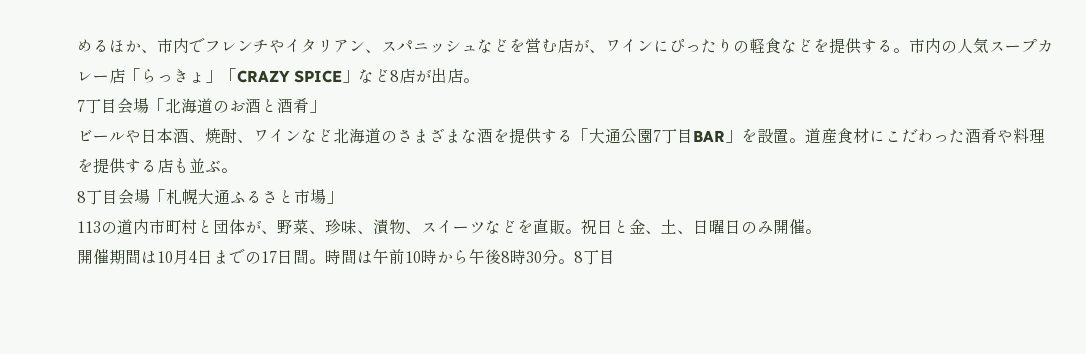めるほか、市内でフレンチやイタリアン、スパニッシュなどを営む店が、ワインにぴったりの軽食などを提供する。市内の人気スープカレー店「らっきょ」「CRAZY SPICE」など8店が出店。
7丁目会場「北海道のお酒と酒肴」
ビールや日本酒、焼酎、ワインなど北海道のさまざまな酒を提供する「大通公園7丁目BAR」を設置。道産食材にこだわった酒肴や料理を提供する店も並ぶ。
8丁目会場「札幌大通ふるさと市場」
113の道内市町村と団体が、野菜、珍味、漬物、スイーツなどを直販。祝日と金、土、日曜日のみ開催。
開催期間は10月4日までの17日間。時間は午前10時から午後8時30分。8丁目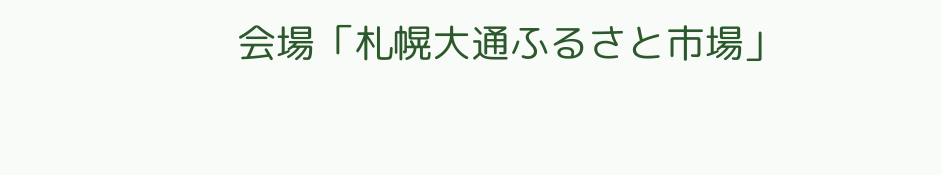会場「札幌大通ふるさと市場」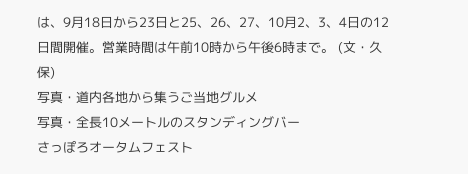は、9月18日から23日と25、26、27、10月2、3、4日の12日間開催。営業時間は午前10時から午後6時まで。 (文・久保)
写真・道内各地から集うご当地グルメ
写真・全長10メートルのスタンディングバー
さっぽろオータムフェスト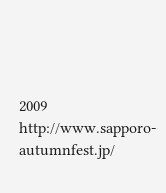2009
http://www.sapporo-autumnfest.jp/